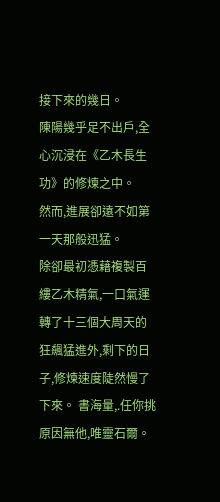接下來的幾日。
陳陽幾乎足不出戶,全心沉浸在《乙木長生功》的修煉之中。
然而,進展卻遠不如第一天那般迅猛。
除卻最初憑藉複製百縷乙木精氣,一口氣運轉了十三個大周天的狂飆猛進外,剩下的日子,修煉速度陡然慢了下來。 書海量,.任你挑
原因無他,唯靈石爾。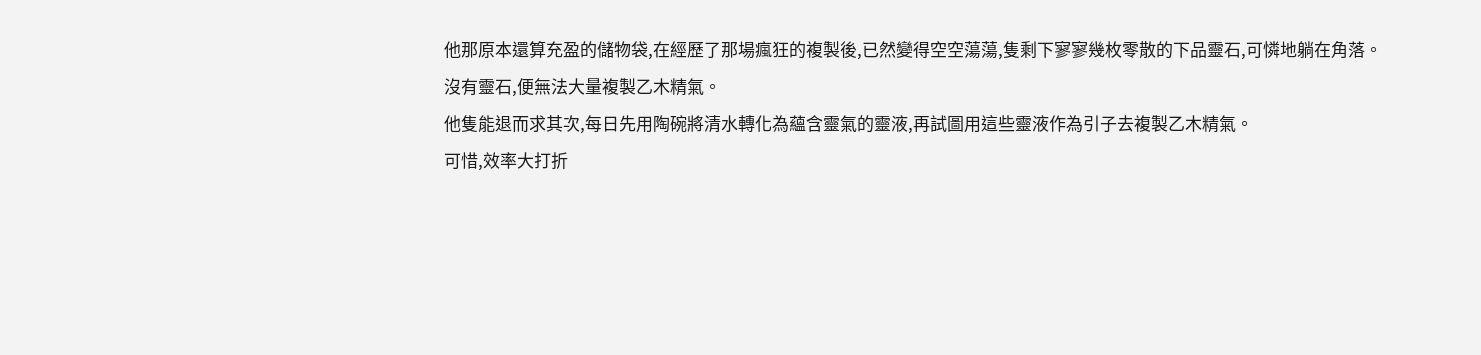他那原本還算充盈的儲物袋,在經歷了那場瘋狂的複製後,已然變得空空蕩蕩,隻剩下寥寥幾枚零散的下品靈石,可憐地躺在角落。
沒有靈石,便無法大量複製乙木精氣。
他隻能退而求其次,每日先用陶碗將清水轉化為蘊含靈氣的靈液,再試圖用這些靈液作為引子去複製乙木精氣。
可惜,效率大打折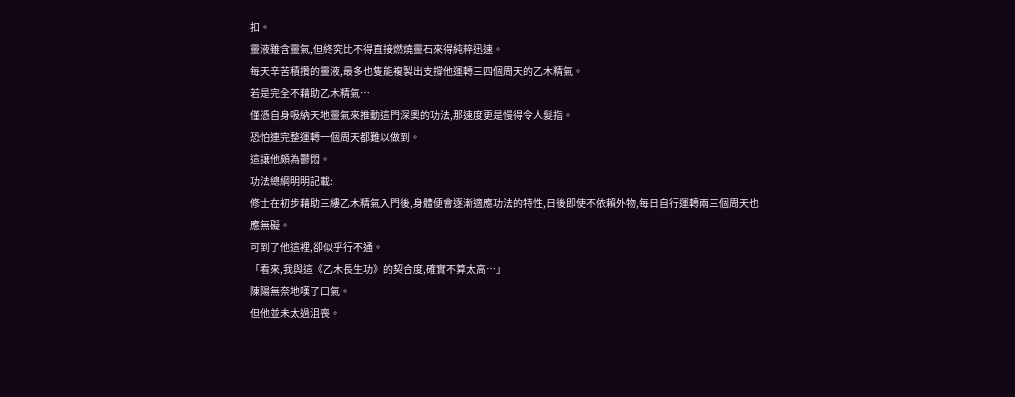扣。
靈液雖含靈氣,但終究比不得直接燃燒靈石來得純粹迅速。
每天辛苦積攢的靈液,最多也隻能複製出支撐他運轉三四個周天的乙木精氣。
若是完全不藉助乙木精氣…
僅憑自身吸納天地靈氣來推動這門深奧的功法,那速度更是慢得令人髮指。
恐怕連完整運轉一個周天都難以做到。
這讓他頗為鬱悶。
功法總綱明明記載:
修士在初步藉助三縷乙木精氣入門後,身體便會逐漸適應功法的特性,日後即使不依賴外物,每日自行運轉兩三個周天也應無礙。
可到了他這裡,卻似乎行不通。
「看來,我與這《乙木長生功》的契合度,確實不算太高…」
陳陽無奈地嘆了口氣。
但他並未太過沮喪。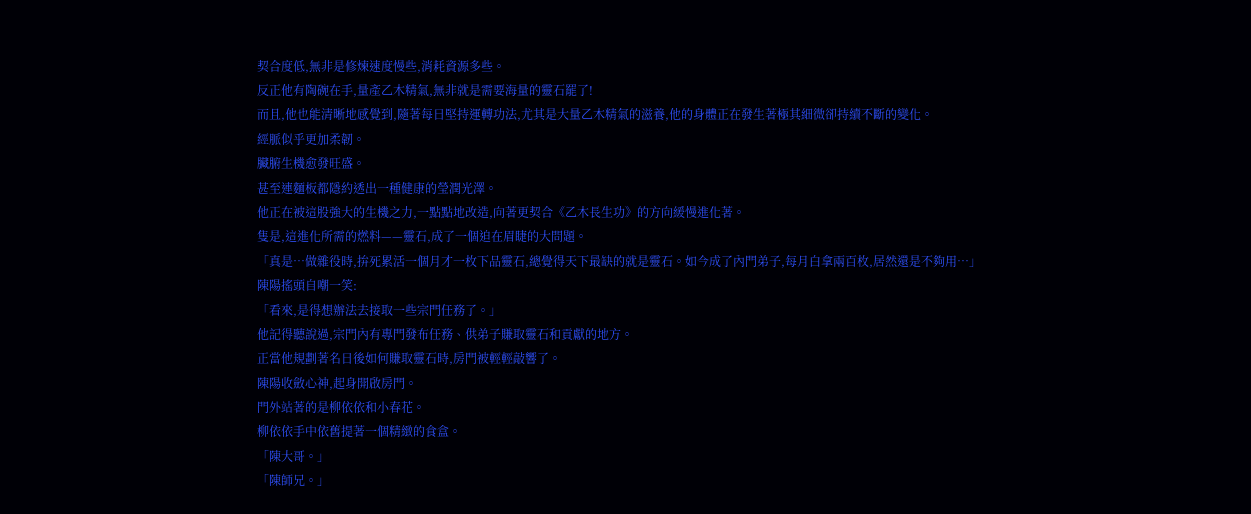契合度低,無非是修煉速度慢些,消耗資源多些。
反正他有陶碗在手,量產乙木精氣,無非就是需要海量的靈石罷了!
而且,他也能清晰地感覺到,隨著每日堅持運轉功法,尤其是大量乙木精氣的滋養,他的身體正在發生著極其細微卻持續不斷的變化。
經脈似乎更加柔韌。
臟腑生機愈發旺盛。
甚至連麵板都隱約透出一種健康的瑩潤光澤。
他正在被這股強大的生機之力,一點點地改造,向著更契合《乙木長生功》的方向緩慢進化著。
隻是,這進化所需的燃料——靈石,成了一個迫在眉睫的大問題。
「真是…做雜役時,拚死累活一個月才一枚下品靈石,總覺得天下最缺的就是靈石。如今成了內門弟子,每月白拿兩百枚,居然還是不夠用…」
陳陽搖頭自嘲一笑:
「看來,是得想辦法去接取一些宗門任務了。」
他記得聽說過,宗門內有專門發布任務、供弟子賺取靈石和貢獻的地方。
正當他規劃著名日後如何賺取靈石時,房門被輕輕敲響了。
陳陽收斂心神,起身開啟房門。
門外站著的是柳依依和小春花。
柳依依手中依舊提著一個精緻的食盒。
「陳大哥。」
「陳師兄。」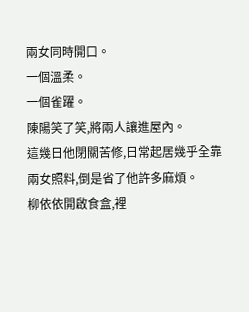兩女同時開口。
一個溫柔。
一個雀躍。
陳陽笑了笑,將兩人讓進屋內。
這幾日他閉關苦修,日常起居幾乎全靠兩女照料,倒是省了他許多麻煩。
柳依依開啟食盒,裡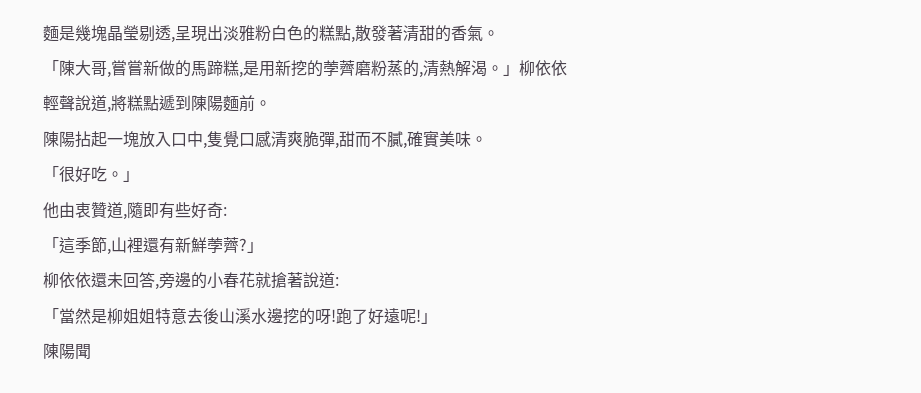麵是幾塊晶瑩剔透,呈現出淡雅粉白色的糕點,散發著清甜的香氣。
「陳大哥,嘗嘗新做的馬蹄糕,是用新挖的荸薺磨粉蒸的,清熱解渴。」柳依依輕聲說道,將糕點遞到陳陽麵前。
陳陽拈起一塊放入口中,隻覺口感清爽脆彈,甜而不膩,確實美味。
「很好吃。」
他由衷贊道,隨即有些好奇:
「這季節,山裡還有新鮮荸薺?」
柳依依還未回答,旁邊的小春花就搶著說道:
「當然是柳姐姐特意去後山溪水邊挖的呀!跑了好遠呢!」
陳陽聞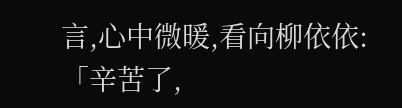言,心中微暖,看向柳依依:
「辛苦了,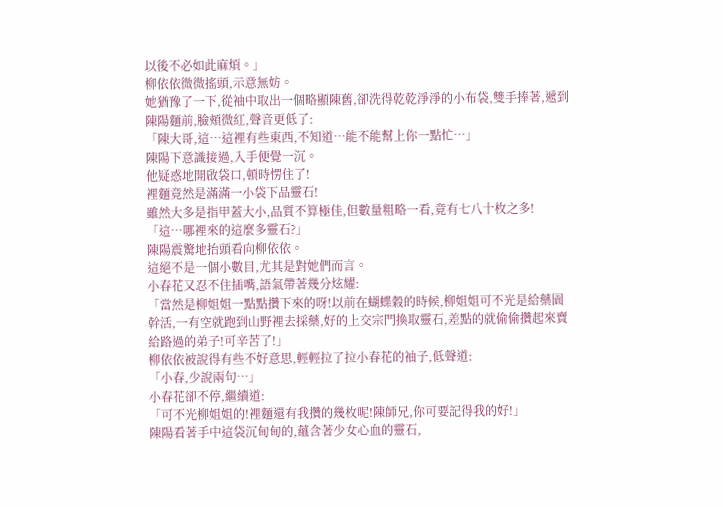以後不必如此麻煩。」
柳依依微微搖頭,示意無妨。
她猶豫了一下,從袖中取出一個略顯陳舊,卻洗得乾乾淨淨的小布袋,雙手捧著,遞到陳陽麵前,臉頰微紅,聲音更低了:
「陳大哥,這…這裡有些東西,不知道…能不能幫上你一點忙…」
陳陽下意識接過,入手便覺一沉。
他疑惑地開啟袋口,頓時愣住了!
裡麵竟然是滿滿一小袋下品靈石!
雖然大多是指甲蓋大小,品質不算極佳,但數量粗略一看,竟有七八十枚之多!
「這…哪裡來的這麼多靈石?」
陳陽震驚地抬頭看向柳依依。
這絕不是一個小數目,尤其是對她們而言。
小春花又忍不住插嘴,語氣帶著幾分炫耀:
「當然是柳姐姐一點點攢下來的呀!以前在蝴蝶穀的時候,柳姐姐可不光是給藥園幹活,一有空就跑到山野裡去採藥,好的上交宗門換取靈石,差點的就偷偷攢起來賣給路過的弟子!可辛苦了!」
柳依依被說得有些不好意思,輕輕拉了拉小春花的袖子,低聲道:
「小春,少說兩句…」
小春花卻不停,繼續道:
「可不光柳姐姐的!裡麵還有我攢的幾枚呢!陳師兄,你可要記得我的好!」
陳陽看著手中這袋沉甸甸的,蘊含著少女心血的靈石,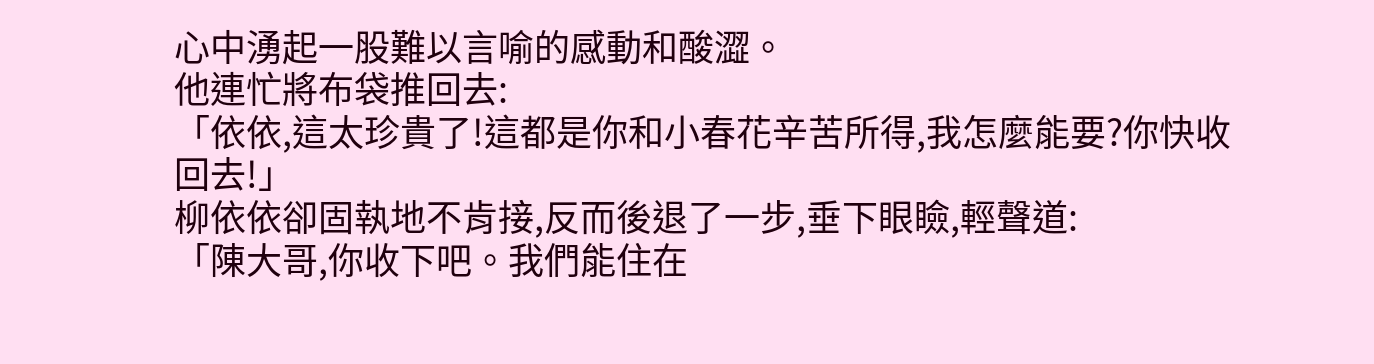心中湧起一股難以言喻的感動和酸澀。
他連忙將布袋推回去:
「依依,這太珍貴了!這都是你和小春花辛苦所得,我怎麼能要?你快收回去!」
柳依依卻固執地不肯接,反而後退了一步,垂下眼瞼,輕聲道:
「陳大哥,你收下吧。我們能住在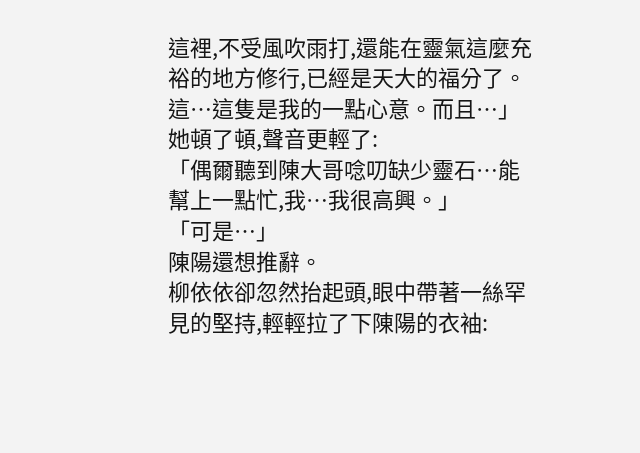這裡,不受風吹雨打,還能在靈氣這麼充裕的地方修行,已經是天大的福分了。這…這隻是我的一點心意。而且…」
她頓了頓,聲音更輕了:
「偶爾聽到陳大哥唸叨缺少靈石…能幫上一點忙,我…我很高興。」
「可是…」
陳陽還想推辭。
柳依依卻忽然抬起頭,眼中帶著一絲罕見的堅持,輕輕拉了下陳陽的衣袖: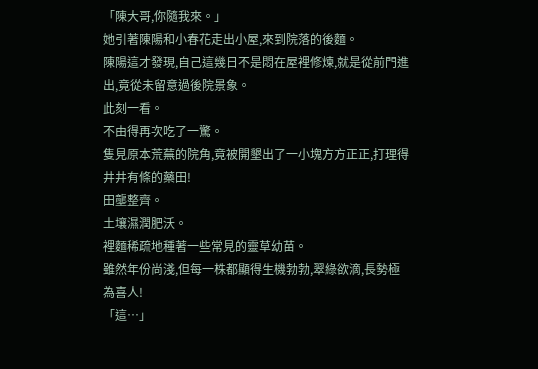「陳大哥,你隨我來。」
她引著陳陽和小春花走出小屋,來到院落的後麵。
陳陽這才發現,自己這幾日不是悶在屋裡修煉,就是從前門進出,竟從未留意過後院景象。
此刻一看。
不由得再次吃了一驚。
隻見原本荒蕪的院角,竟被開墾出了一小塊方方正正,打理得井井有條的藥田!
田壟整齊。
土壤濕潤肥沃。
裡麵稀疏地種著一些常見的靈草幼苗。
雖然年份尚淺,但每一株都顯得生機勃勃,翠綠欲滴,長勢極為喜人!
「這…」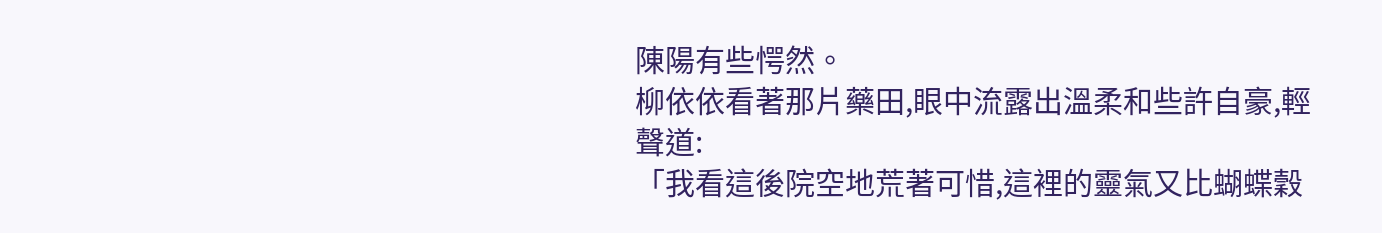陳陽有些愕然。
柳依依看著那片藥田,眼中流露出溫柔和些許自豪,輕聲道:
「我看這後院空地荒著可惜,這裡的靈氣又比蝴蝶穀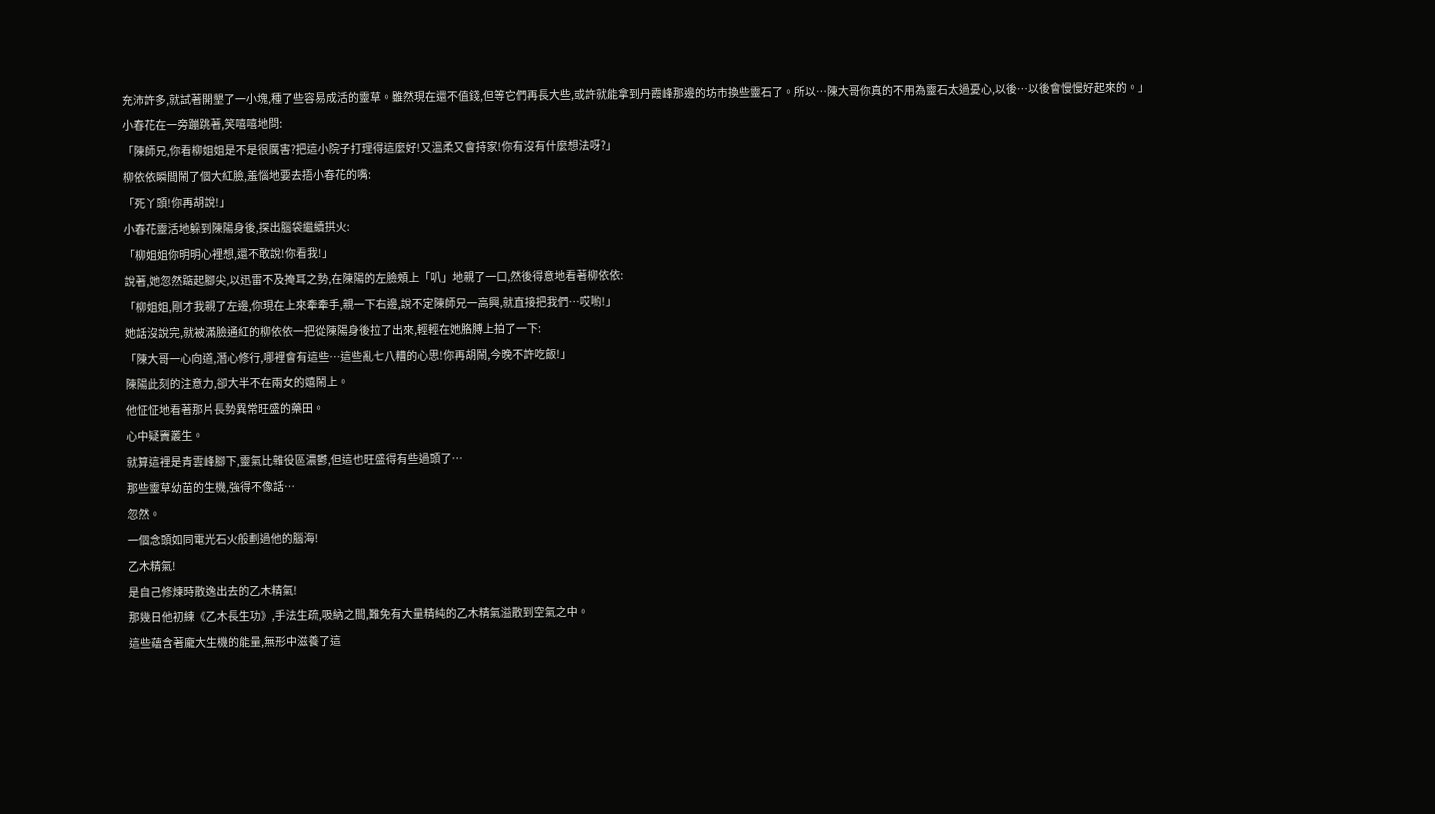充沛許多,就試著開墾了一小塊,種了些容易成活的靈草。雖然現在還不值錢,但等它們再長大些,或許就能拿到丹霞峰那邊的坊市換些靈石了。所以…陳大哥你真的不用為靈石太過憂心,以後…以後會慢慢好起來的。」
小春花在一旁蹦跳著,笑嘻嘻地問:
「陳師兄,你看柳姐姐是不是很厲害?把這小院子打理得這麼好!又溫柔又會持家!你有沒有什麼想法呀?」
柳依依瞬間鬧了個大紅臉,羞惱地要去捂小春花的嘴:
「死丫頭!你再胡說!」
小春花靈活地躲到陳陽身後,探出腦袋繼續拱火:
「柳姐姐你明明心裡想,還不敢說!你看我!」
說著,她忽然踮起腳尖,以迅雷不及掩耳之勢,在陳陽的左臉頰上「叭」地親了一口,然後得意地看著柳依依:
「柳姐姐,剛才我親了左邊,你現在上來牽牽手,親一下右邊,說不定陳師兄一高興,就直接把我們…哎喲!」
她話沒說完,就被滿臉通紅的柳依依一把從陳陽身後拉了出來,輕輕在她胳膊上拍了一下:
「陳大哥一心向道,潛心修行,哪裡會有這些…這些亂七八糟的心思!你再胡鬧,今晚不許吃飯!」
陳陽此刻的注意力,卻大半不在兩女的嬉鬧上。
他怔怔地看著那片長勢異常旺盛的藥田。
心中疑竇叢生。
就算這裡是青雲峰腳下,靈氣比雜役區濃鬱,但這也旺盛得有些過頭了…
那些靈草幼苗的生機,強得不像話…
忽然。
一個念頭如同電光石火般劃過他的腦海!
乙木精氣!
是自己修煉時散逸出去的乙木精氣!
那幾日他初練《乙木長生功》,手法生疏,吸納之間,難免有大量精純的乙木精氣溢散到空氣之中。
這些蘊含著龐大生機的能量,無形中滋養了這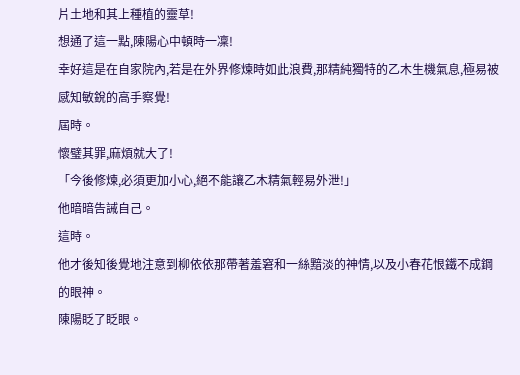片土地和其上種植的靈草!
想通了這一點,陳陽心中頓時一凜!
幸好這是在自家院內,若是在外界修煉時如此浪費,那精純獨特的乙木生機氣息,極易被感知敏銳的高手察覺!
屆時。
懷璧其罪,麻煩就大了!
「今後修煉,必須更加小心,絕不能讓乙木精氣輕易外泄!」
他暗暗告誡自己。
這時。
他才後知後覺地注意到柳依依那帶著羞窘和一絲黯淡的神情,以及小春花恨鐵不成鋼的眼神。
陳陽眨了眨眼。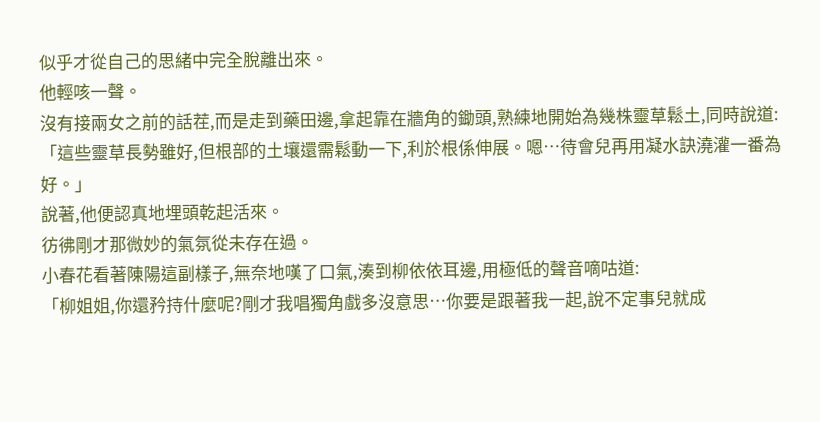似乎才從自己的思緒中完全脫離出來。
他輕咳一聲。
沒有接兩女之前的話茬,而是走到藥田邊,拿起靠在牆角的鋤頭,熟練地開始為幾株靈草鬆土,同時說道:
「這些靈草長勢雖好,但根部的土壤還需鬆動一下,利於根係伸展。嗯…待會兒再用凝水訣澆灌一番為好。」
說著,他便認真地埋頭乾起活來。
彷彿剛才那微妙的氣氛從未存在過。
小春花看著陳陽這副樣子,無奈地嘆了口氣,湊到柳依依耳邊,用極低的聲音嘀咕道:
「柳姐姐,你還矜持什麼呢?剛才我唱獨角戲多沒意思…你要是跟著我一起,說不定事兒就成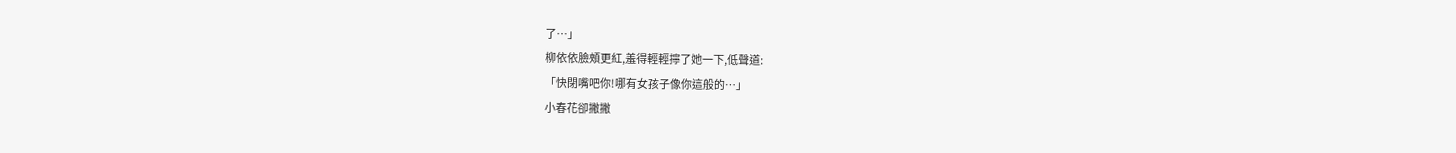了…」
柳依依臉頰更紅,羞得輕輕擰了她一下,低聲道:
「快閉嘴吧你!哪有女孩子像你這般的…」
小春花卻撇撇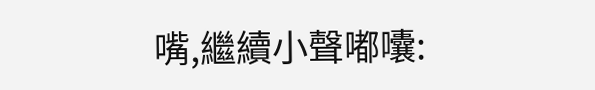嘴,繼續小聲嘟囔: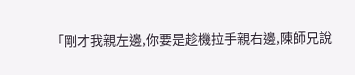「剛才我親左邊,你要是趁機拉手親右邊,陳師兄說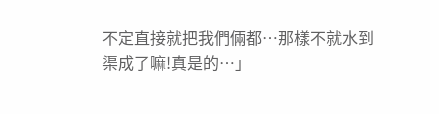不定直接就把我們倆都…那樣不就水到渠成了嘛!真是的…」